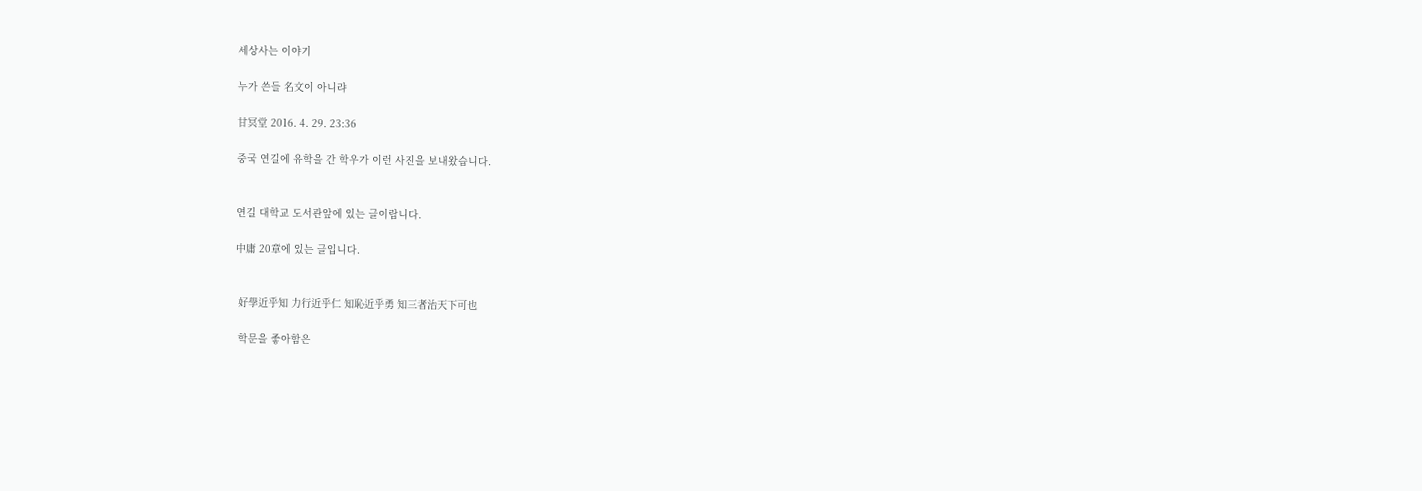세상사는 이야기

누가 쓴들 名文이 아니랴

甘冥堂 2016. 4. 29. 23:36

중국 연길에 유학을 간 학우가 이런 사진을 보내왔습니다.


연길 대학교 도서관앞에 있는 글이랍니다.

中庸 20章에 있는 글입니다.


 好學近乎知 力行近乎仁 知恥近乎勇 知三者治天下可也

 학문을 좋아함은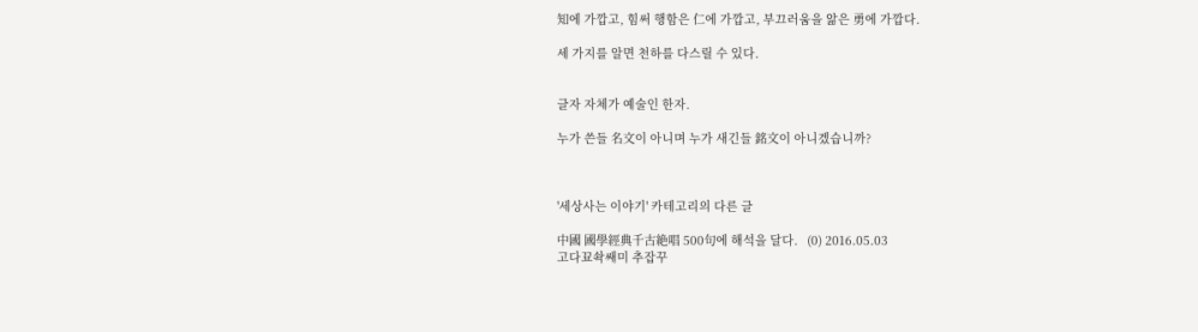知에 가깝고, 힘써 행함은 仁에 가깝고, 부끄러움을 앎은 勇에 가깝다.

세 가지를 알면 천하를 다스릴 수 있다.


글자 자체가 예술인 한자.

누가 쓴들 名文이 아니며 누가 새긴들 銘文이 아니겠습니까?



'세상사는 이야기' 카테고리의 다른 글

中國 國學經典千古絶唱 500句에 해석을 달다.   (0) 2016.05.03
고다꾜솩쌔미 추잡꾸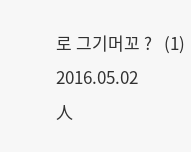로 그기머꼬 ?   (1) 2016.05.02
人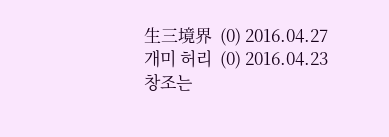生三境界  (0) 2016.04.27
개미 허리  (0) 2016.04.23
창조는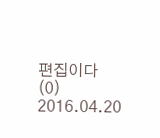편집이다  (0) 2016.04.20